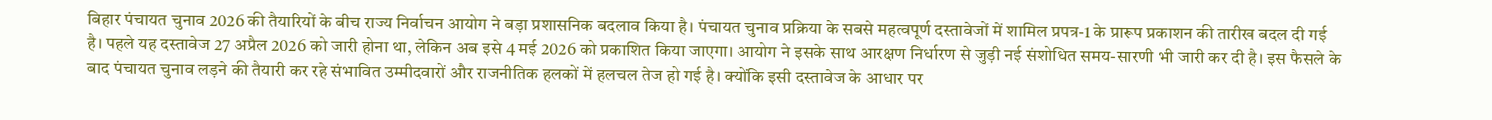बिहार पंचायत चुनाव 2026 की तैयारियों के बीच राज्य निर्वाचन आयोग ने बड़ा प्रशासनिक बदलाव किया है। पंचायत चुनाव प्रक्रिया के सबसे महत्वपूर्ण दस्तावेजों में शामिल प्रपत्र-1 के प्रारूप प्रकाशन की तारीख बदल दी गई है। पहले यह दस्तावेज 27 अप्रैल 2026 को जारी होना था, लेकिन अब इसे 4 मई 2026 को प्रकाशित किया जाएगा। आयोग ने इसके साथ आरक्षण निर्धारण से जुड़ी नई संशोधित समय-सारणी भी जारी कर दी है। इस फैसले के बाद पंचायत चुनाव लड़ने की तैयारी कर रहे संभावित उम्मीदवारों और राजनीतिक हलकों में हलचल तेज हो गई है। क्योंकि इसी दस्तावेज के आधार पर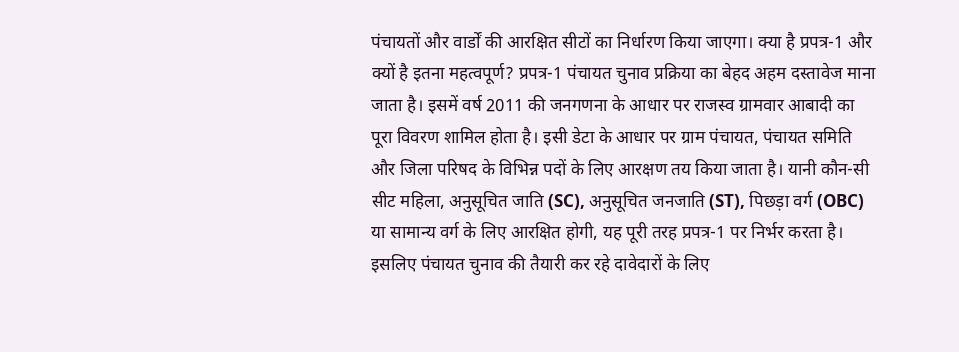पंचायतों और वार्डों की आरक्षित सीटों का निर्धारण किया जाएगा। क्या है प्रपत्र-1 और क्यों है इतना महत्वपूर्ण? प्रपत्र-1 पंचायत चुनाव प्रक्रिया का बेहद अहम दस्तावेज माना जाता है। इसमें वर्ष 2011 की जनगणना के आधार पर राजस्व ग्रामवार आबादी का पूरा विवरण शामिल होता है। इसी डेटा के आधार पर ग्राम पंचायत, पंचायत समिति और जिला परिषद के विभिन्न पदों के लिए आरक्षण तय किया जाता है। यानी कौन-सी सीट महिला, अनुसूचित जाति (SC), अनुसूचित जनजाति (ST), पिछड़ा वर्ग (OBC) या सामान्य वर्ग के लिए आरक्षित होगी, यह पूरी तरह प्रपत्र-1 पर निर्भर करता है। इसलिए पंचायत चुनाव की तैयारी कर रहे दावेदारों के लिए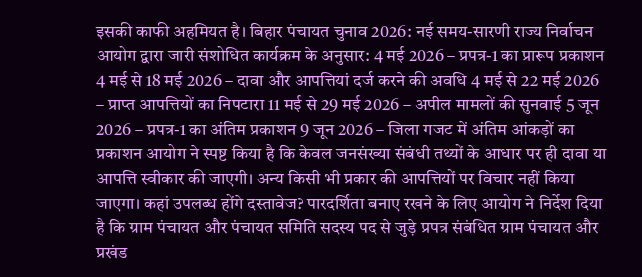इसकी काफी अहमियत है। बिहार पंचायत चुनाव 2026: नई समय-सारणी राज्य निर्वाचन आयोग द्वारा जारी संशोधित कार्यक्रम के अनुसार: 4 मई 2026 – प्रपत्र-1 का प्रारूप प्रकाशन 4 मई से 18 मई 2026 – दावा और आपत्तियां दर्ज करने की अवधि 4 मई से 22 मई 2026 – प्राप्त आपत्तियों का निपटारा 11 मई से 29 मई 2026 – अपील मामलों की सुनवाई 5 जून 2026 – प्रपत्र-1 का अंतिम प्रकाशन 9 जून 2026 – जिला गजट में अंतिम आंकड़ों का प्रकाशन आयोग ने स्पष्ट किया है कि केवल जनसंख्या संबंधी तथ्यों के आधार पर ही दावा या आपत्ति स्वीकार की जाएगी। अन्य किसी भी प्रकार की आपत्तियों पर विचार नहीं किया जाएगा। कहां उपलब्ध होंगे दस्तावेज? पारदर्शिता बनाए रखने के लिए आयोग ने निर्देश दिया है कि ग्राम पंचायत और पंचायत समिति सदस्य पद से जुड़े प्रपत्र संबंधित ग्राम पंचायत और प्रखंड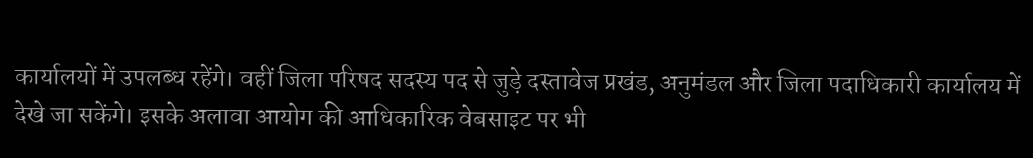कार्यालयों में उपलब्ध रहेंगे। वहीं जिला परिषद सदस्य पद से जुड़े दस्तावेज प्रखंड, अनुमंडल और जिला पदाधिकारी कार्यालय में देखे जा सकेंगे। इसके अलावा आयोग की आधिकारिक वेबसाइट पर भी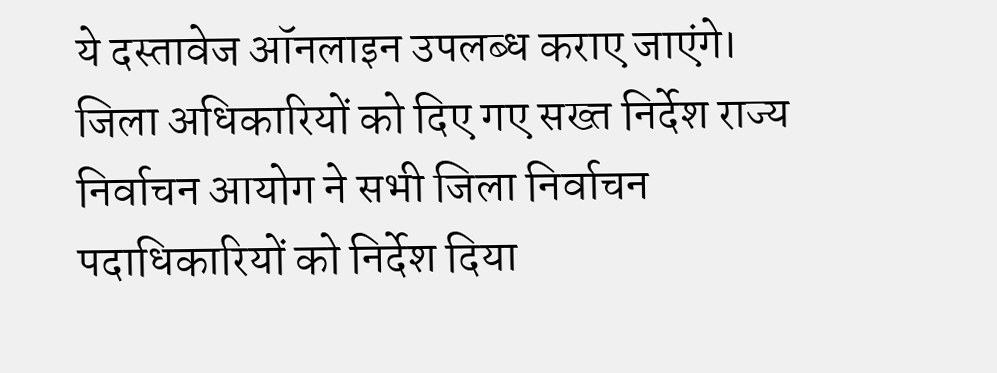ये दस्तावेज ऑनलाइन उपलब्ध कराए जाएंगे। जिला अधिकारियों को दिए गए सख्त निर्देश राज्य निर्वाचन आयोग ने सभी जिला निर्वाचन पदाधिकारियों को निर्देश दिया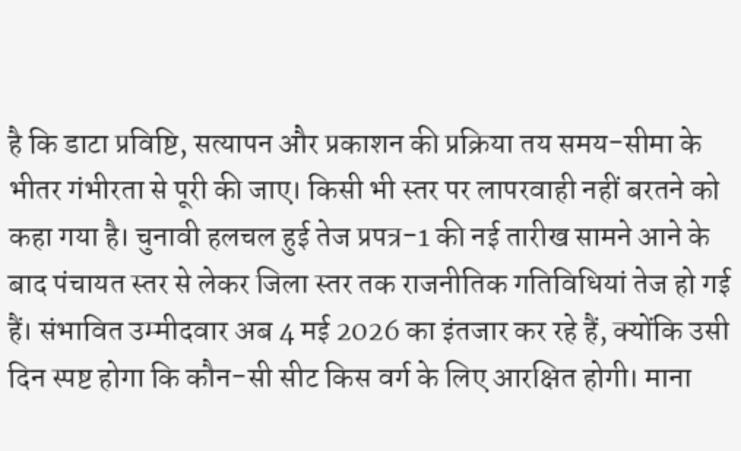है कि डाटा प्रविष्टि, सत्यापन और प्रकाशन की प्रक्रिया तय समय-सीमा के भीतर गंभीरता से पूरी की जाए। किसी भी स्तर पर लापरवाही नहीं बरतने को कहा गया है। चुनावी हलचल हुई तेज प्रपत्र-1 की नई तारीख सामने आने के बाद पंचायत स्तर से लेकर जिला स्तर तक राजनीतिक गतिविधियां तेज हो गई हैं। संभावित उम्मीदवार अब 4 मई 2026 का इंतजार कर रहे हैं, क्योंकि उसी दिन स्पष्ट होगा कि कौन-सी सीट किस वर्ग के लिए आरक्षित होगी। माना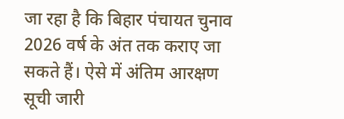जा रहा है कि बिहार पंचायत चुनाव 2026 वर्ष के अंत तक कराए जा सकते हैं। ऐसे में अंतिम आरक्षण सूची जारी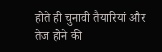होते ही चुनावी तैयारियां और तेज होने की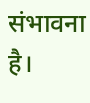संभावना है।